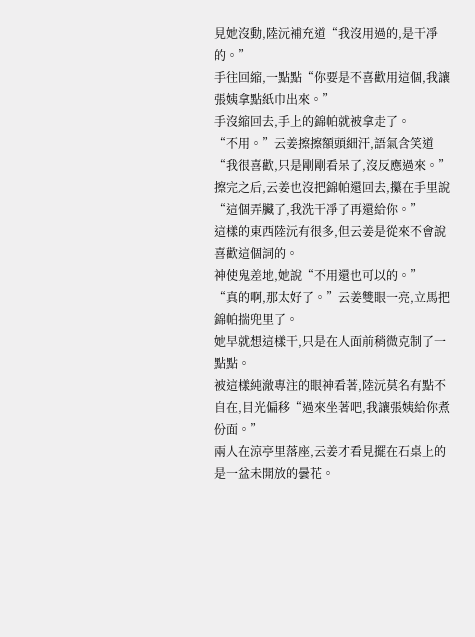見她沒動,陸沅補充道“我沒用過的,是干凈的。”
手往回縮,一點點“你要是不喜歡用這個,我讓張姨拿點紙巾出來。”
手沒縮回去,手上的錦帕就被拿走了。
“不用。”云姜擦擦額頭細汗,語氣含笑道“我很喜歡,只是剛剛看呆了,沒反應過來。”
擦完之后,云姜也沒把錦帕還回去,攥在手里說“這個弄臟了,我洗干凈了再還給你。”
這樣的東西陸沅有很多,但云姜是從來不會說喜歡這個詞的。
神使鬼差地,她說“不用還也可以的。”
“真的啊,那太好了。”云姜雙眼一亮,立馬把錦帕揣兜里了。
她早就想這樣干,只是在人面前稍微克制了一點點。
被這樣純澈專注的眼神看著,陸沅莫名有點不自在,目光偏移“過來坐著吧,我讓張姨給你煮份面。”
兩人在涼亭里落座,云姜才看見擺在石桌上的是一盆未開放的曇花。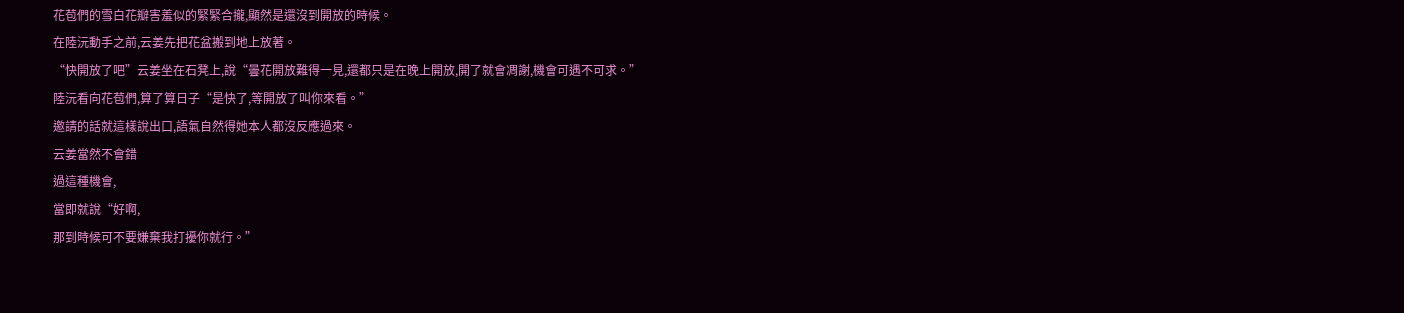花苞們的雪白花瓣害羞似的緊緊合攏,顯然是還沒到開放的時候。
在陸沅動手之前,云姜先把花盆搬到地上放著。
“快開放了吧”云姜坐在石凳上,說“曇花開放難得一見,還都只是在晚上開放,開了就會凋謝,機會可遇不可求。”
陸沅看向花苞們,算了算日子“是快了,等開放了叫你來看。”
邀請的話就這樣說出口,語氣自然得她本人都沒反應過來。
云姜當然不會錯
過這種機會,
當即就說“好啊,
那到時候可不要嫌棄我打擾你就行。”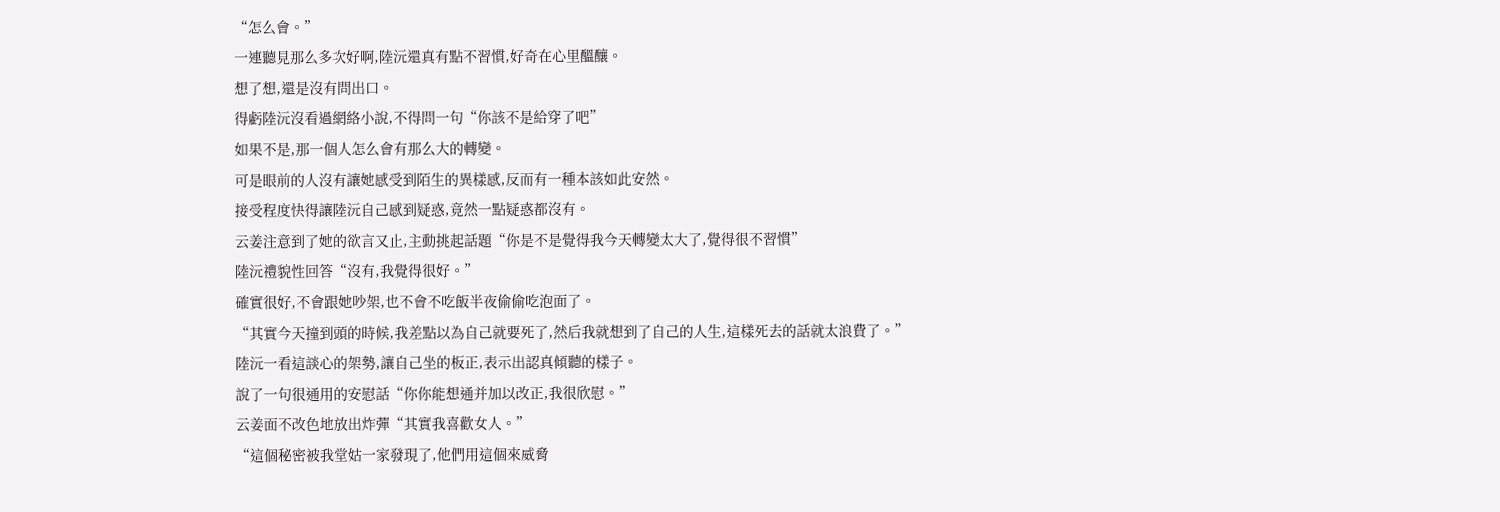“怎么會。”
一連聽見那么多次好啊,陸沅還真有點不習慣,好奇在心里醞釀。
想了想,還是沒有問出口。
得虧陸沅沒看過網絡小說,不得問一句“你該不是給穿了吧”
如果不是,那一個人怎么會有那么大的轉變。
可是眼前的人沒有讓她感受到陌生的異樣感,反而有一種本該如此安然。
接受程度快得讓陸沅自己感到疑惑,竟然一點疑惑都沒有。
云姜注意到了她的欲言又止,主動挑起話題“你是不是覺得我今天轉變太大了,覺得很不習慣”
陸沅禮貌性回答“沒有,我覺得很好。”
確實很好,不會跟她吵架,也不會不吃飯半夜偷偷吃泡面了。
“其實今天撞到頭的時候,我差點以為自己就要死了,然后我就想到了自己的人生,這樣死去的話就太浪費了。”
陸沅一看這談心的架勢,讓自己坐的板正,表示出認真傾聽的樣子。
說了一句很通用的安慰話“你你能想通并加以改正,我很欣慰。”
云姜面不改色地放出炸彈“其實我喜歡女人。”
“這個秘密被我堂姑一家發現了,他們用這個來威脅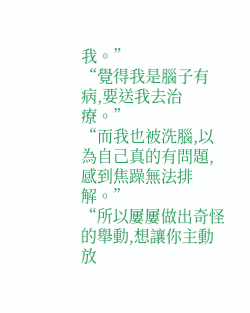我。”
“覺得我是腦子有病,要送我去治療。”
“而我也被洗腦,以為自己真的有問題,感到焦躁無法排解。”
“所以屢屢做出奇怪的舉動,想讓你主動放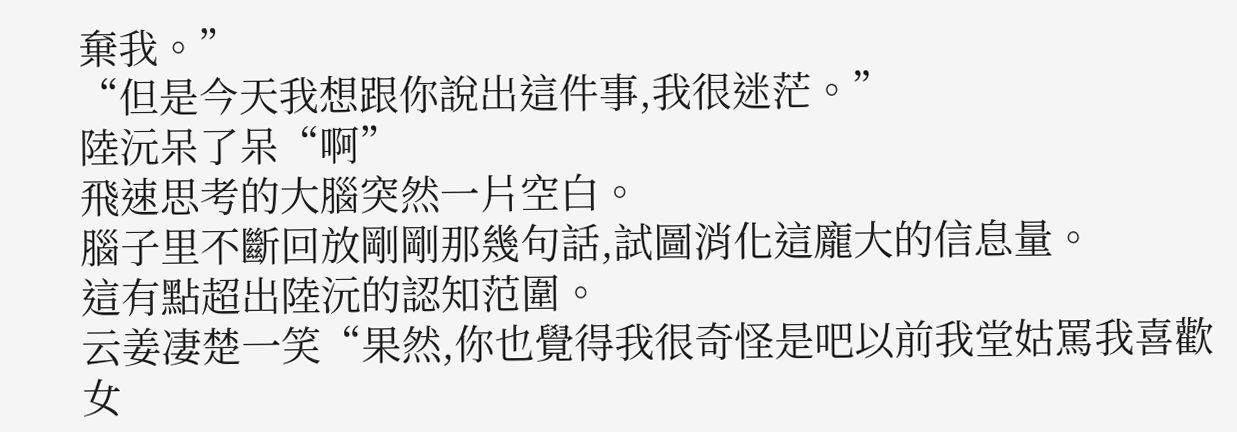棄我。”
“但是今天我想跟你說出這件事,我很迷茫。”
陸沅呆了呆“啊”
飛速思考的大腦突然一片空白。
腦子里不斷回放剛剛那幾句話,試圖消化這龐大的信息量。
這有點超出陸沅的認知范圍。
云姜凄楚一笑“果然,你也覺得我很奇怪是吧以前我堂姑罵我喜歡女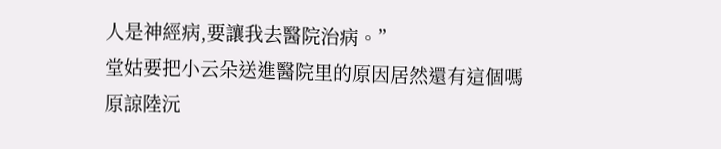人是神經病,要讓我去醫院治病。”
堂姑要把小云朵送進醫院里的原因居然還有這個嗎
原諒陸沅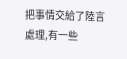把事情交給了陸言處理,有一些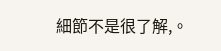細節不是很了解,。